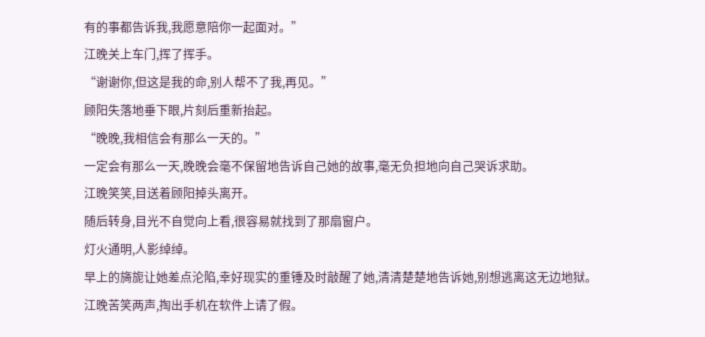有的事都告诉我,我愿意陪你一起面对。”
江晚关上车门,挥了挥手。
“谢谢你,但这是我的命,别人帮不了我,再见。”
顾阳失落地垂下眼,片刻后重新抬起。
“晚晚,我相信会有那么一天的。”
一定会有那么一天,晚晚会毫不保留地告诉自己她的故事,毫无负担地向自己哭诉求助。
江晚笑笑,目送着顾阳掉头离开。
随后转身,目光不自觉向上看,很容易就找到了那扇窗户。
灯火通明,人影绰绰。
早上的旖旎让她差点沦陷,幸好现实的重锤及时敲醒了她,清清楚楚地告诉她,别想逃离这无边地狱。
江晚苦笑两声,掏出手机在软件上请了假。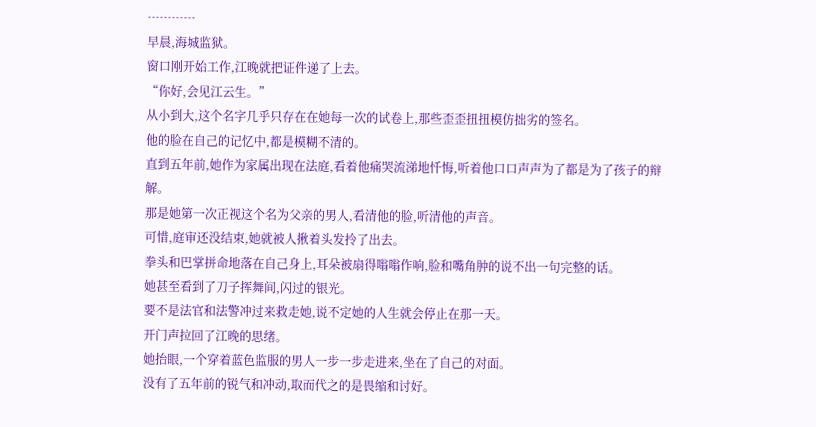…………
早晨,海城监狱。
窗口刚开始工作,江晚就把证件递了上去。
“你好,会见江云生。”
从小到大,这个名字几乎只存在在她每一次的试卷上,那些歪歪扭扭模仿拙劣的签名。
他的脸在自己的记忆中,都是模糊不清的。
直到五年前,她作为家属出现在法庭,看着他痛哭流涕地忏悔,听着他口口声声为了都是为了孩子的辩解。
那是她第一次正视这个名为父亲的男人,看清他的脸,听清他的声音。
可惜,庭审还没结束,她就被人揪着头发拎了出去。
拳头和巴掌拼命地落在自己身上,耳朵被扇得嗡嗡作响,脸和嘴角肿的说不出一句完整的话。
她甚至看到了刀子挥舞间,闪过的银光。
要不是法官和法警冲过来救走她,说不定她的人生就会停止在那一天。
开门声拉回了江晚的思绪。
她抬眼,一个穿着蓝色监服的男人一步一步走进来,坐在了自己的对面。
没有了五年前的锐气和冲动,取而代之的是畏缩和讨好。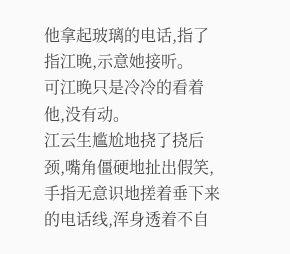他拿起玻璃的电话,指了指江晚,示意她接听。
可江晚只是冷冷的看着他,没有动。
江云生尴尬地挠了挠后颈,嘴角僵硬地扯出假笑,手指无意识地搓着垂下来的电话线,浑身透着不自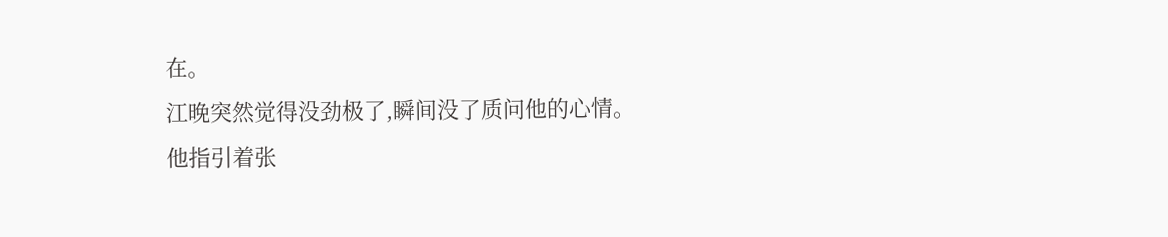在。
江晚突然觉得没劲极了,瞬间没了质问他的心情。
他指引着张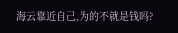海云靠近自己,为的不就是钱吗?